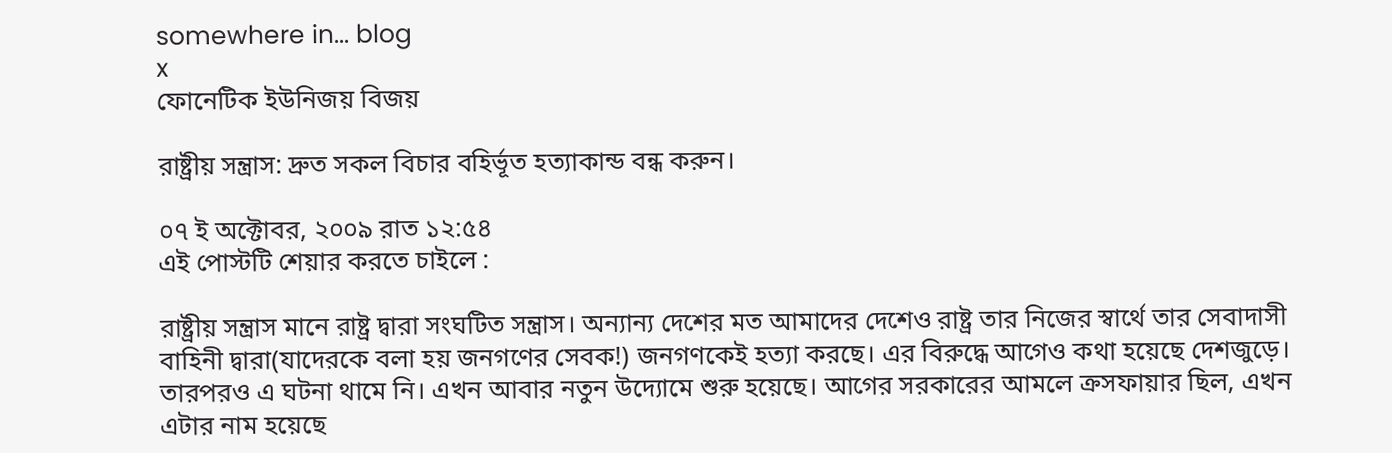somewhere in... blog
x
ফোনেটিক ইউনিজয় বিজয়

রাষ্ট্রীয় সন্ত্রাস: দ্রুত সকল বিচার বহির্ভূত হত্যাকান্ড বন্ধ করুন।

০৭ ই অক্টোবর, ২০০৯ রাত ১২:৫৪
এই পোস্টটি শেয়ার করতে চাইলে :

রাষ্ট্রীয় সন্ত্রাস মানে রাষ্ট্র দ্বারা সংঘটিত সন্ত্রাস। অন্যান্য দেশের মত আমাদের দেশেও রাষ্ট্র তার নিজের স্বার্থে তার সেবাদাসী বাহিনী দ্বারা(যাদেরকে বলা হয় জনগণের সেবক!) জনগণকেই হত্যা করছে। এর বিরুদ্ধে আগেও কথা হয়েছে দেশজুড়ে। তারপরও এ ঘটনা থামে নি। এখন আবার নতুন উদ্যোমে শুরু হয়েছে। আগের সরকারের আমলে ক্রসফায়ার ছিল, এখন এটার নাম হয়েছে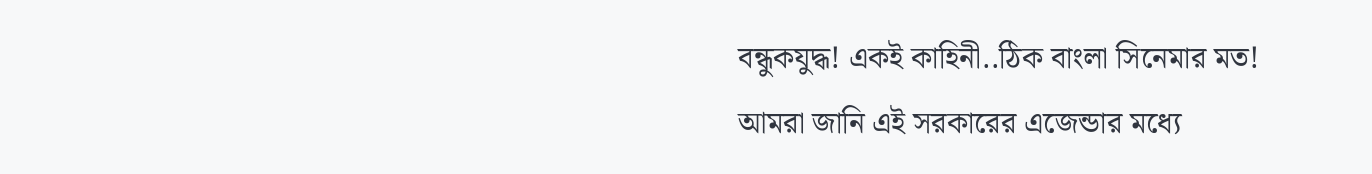বন্ধুকযুদ্ধ! একই কাহিনী..ঠিক বাংলা সিনেমার মত!
আমরা জানি এই সরকারের এজেন্ডার মধ্যে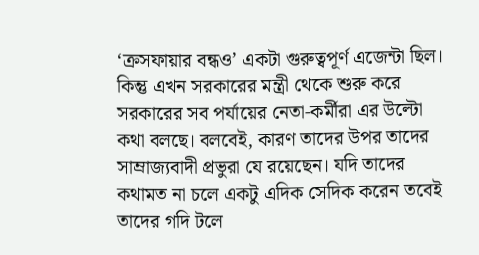‘ক্রসফায়ার বন্ধও’ একটা গুরুত্বপূর্ণ এজেন্টা ছিল। কিন্তু এখন সরকারের মন্ত্রী থেকে শুরু করে সরকারের সব পর্যায়ের নেতা-কর্মীরা এর উল্টো কথা বলছে। বলবেই, কারণ তাদের উপর তাদের সাম্রাজ্যবাদী প্রভুরা যে রয়েছেন। যদি তাদের কথামত না চলে একটু এদিক সেদিক করেন তবেই তাদের গদি টলে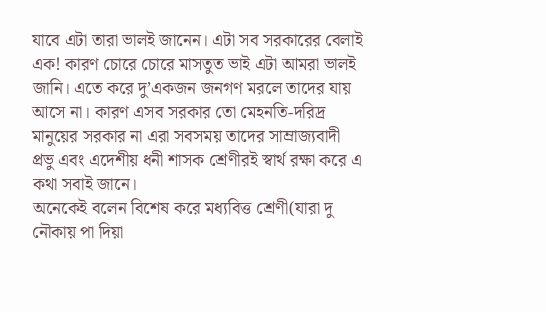যাবে এটা তারা ভালই জানেন। এটা সব সরকারের বেলাই এক! কারণ চোরে চোরে মাসতুত ভাই এটা আমরা ভালই জানি। এতে করে দু’একজন জনগণ মরলে তাদের যায় আসে না। কারণ এসব সরকার তো মেহনতি-দরিদ্র মানুয়ের সরকার না এরা সবসময় তাদের সাম্রাজ্যবাদী প্রভু এবং এদেশীয় ধনী শাসক শ্রেণীরই স্বার্থ রক্ষা করে এ কথা সবাই জানে।
অনেকেই বলেন বিশেষ করে মধ্যবিত্ত শ্রেণী(যারা দু নৌকায় পা দিয়া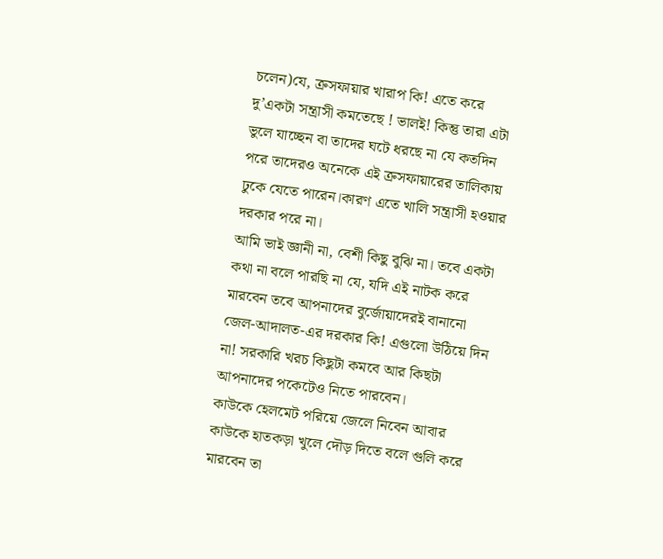চলেন)যে, ক্রসফায়ার খারাপ কি! এতে করে দু’একটা সন্ত্রাসী কমতেছে ! ভালই! কিন্তু তারা এটা ভুলে যাচ্ছেন বা তাদের ঘটে ধরছে না যে কতদিন পরে তাদেরও অনেকে এই ক্রসফায়ারের তালিকায় ঢুকে যেতে পারেন।কারণ এতে খালি সন্ত্রাসী হওয়ার দরকার পরে না।
আমি ভাই জ্ঞানী না, বেশী কিছু বুঝি না। তবে একটা কথা না বলে পারছি না যে, যদি এই নাটক করে মারবেন তবে আপনাদের বুর্জোয়াদেরই বানানো জেল-আদালত-এর দরকার কি! এগুলো উঠিয়ে দিন না! সরকারি খরচ কিছুটা কমবে আর কিছটা আপনাদের পকেটেও নিতে পারবেন।
কাউকে হেলমেট পরিয়ে জেলে নিবেন আবার কাউকে হাতকড়া খুলে দৌড় দিতে বলে গুলি করে মারবেন তা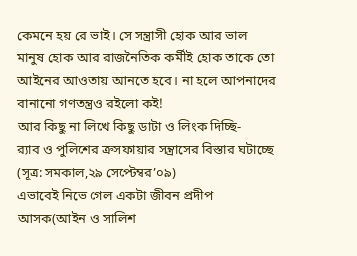কেমনে হয় রে ভাই। সে সন্ত্রাসী হোক আর ভাল মানুষ হোক আর রাজনৈতিক কর্মীই হোক তাকে তো আইনের আওতায় আনতে হবে। না হলে আপনাদের বানানো গণতন্ত্রও রইলো কই!
আর কিছু না লিখে কিছু ডাটা ও লিংক দিচ্ছি-
র‌্যাব ও পুলিশের ক্রসফায়ার সন্ত্রাসের বিস্তার ঘটাচ্ছে (সূত্র: সমকাল,২৯ সেপ্টেম্বর’০৯)
এভাবেই নিভে গেল একটা জীবন প্রদীপ
আসক(আইন ও সালিশ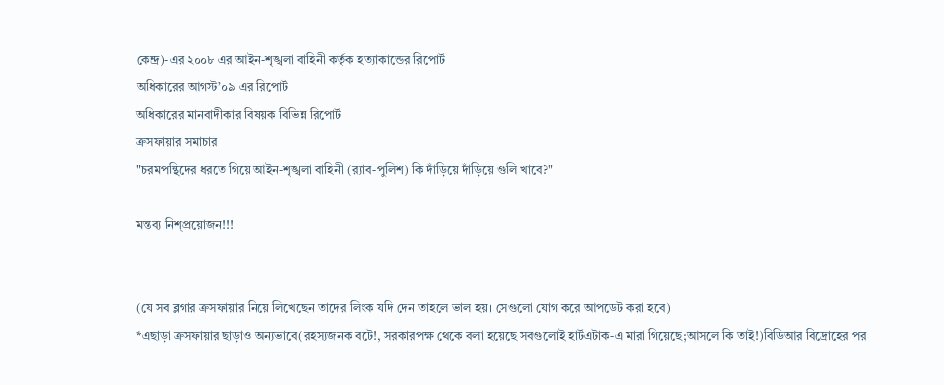কেন্দ্র)-এর ২০০৮ এর আইন-শৃঙ্খলা বাহিনী কর্তৃক হত্যাকান্ডের রিপোর্ট
অধিকারের আগস্ট’০৯ এর রিপোর্ট
অধিকারের মানবাদীকার বিষয়ক বিভিন্ন রিপোর্ট
ক্রসফায়ার সমাচার
"চরমপন্থিদের ধরতে গিয়ে আইন-শৃঙ্খলা বাহিনী (র‌্যাব-পুলিশ) কি দাঁড়িয়ে দাঁড়িয়ে গুলি খাবে?"

মন্তব্য নিশ্প্রয়োজন!!!


(যে সব ব্লগার ক্রসফায়ার নিয়ে লিখেছেন তাদের লিংক যদি দেন তাহলে ভাল হয়। সেগুলো যোগ করে আপডেট করা হবে)
*এছাড়া ক্রসফায়ার ছাড়াও অন্যভাবে(রহস্যজনক বটে!, সরকারপক্ষ থেকে বলা হয়েছে সবগুলোই হার্টএটাক-এ মারা গিয়েছে;আসলে কি তাই!)বিডিআর বিদ্রোহের পর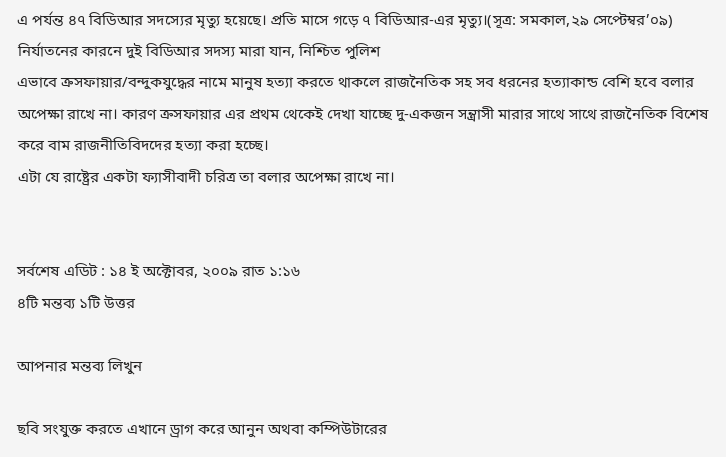এ পর্যন্ত ৪৭ বিডিআর সদস্যের মৃত্যু হয়েছে। প্রতি মাসে গড়ে ৭ বিডিআর-এর মৃত্যু।(সূত্র: সমকাল,২৯ সেপ্টেম্বর’০৯)
নির্যাতনের কারনে দুই বিডিআর সদস্য মারা যান, নিশ্চিত পুলিশ
এভাবে ক্রসফায়ার/বন্দুকযুদ্ধের নামে মানুষ হত্যা করতে থাকলে রাজনৈতিক সহ সব ধরনের হত্যাকান্ড বেশি হবে বলার অপেক্ষা রাখে না। কারণ ক্রসফায়ার এর প্রথম থেকেই দেখা যাচ্ছে দু-একজন সন্ত্রাসী মারার সাথে সাথে রাজনৈতিক বিশেষ করে বাম রাজনীতিবিদদের হত্যা করা হচ্ছে।
এটা যে রাষ্ট্রের একটা ফ্যাসীবাদী চরিত্র তা বলার অপেক্ষা রাখে না।


সর্বশেষ এডিট : ১৪ ই অক্টোবর, ২০০৯ রাত ১:১৬
৪টি মন্তব্য ১টি উত্তর

আপনার মন্তব্য লিখুন

ছবি সংযুক্ত করতে এখানে ড্রাগ করে আনুন অথবা কম্পিউটারের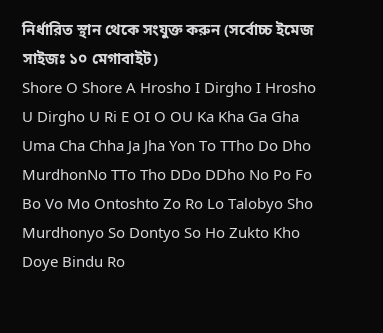নির্ধারিত স্থান থেকে সংযুক্ত করুন (সর্বোচ্চ ইমেজ সাইজঃ ১০ মেগাবাইট)
Shore O Shore A Hrosho I Dirgho I Hrosho U Dirgho U Ri E OI O OU Ka Kha Ga Gha Uma Cha Chha Ja Jha Yon To TTho Do Dho MurdhonNo TTo Tho DDo DDho No Po Fo Bo Vo Mo Ontoshto Zo Ro Lo Talobyo Sho Murdhonyo So Dontyo So Ho Zukto Kho Doye Bindu Ro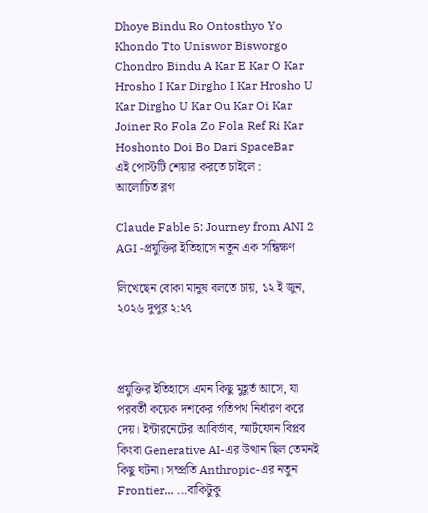Dhoye Bindu Ro Ontosthyo Yo Khondo Tto Uniswor Bisworgo Chondro Bindu A Kar E Kar O Kar Hrosho I Kar Dirgho I Kar Hrosho U Kar Dirgho U Kar Ou Kar Oi Kar Joiner Ro Fola Zo Fola Ref Ri Kar Hoshonto Doi Bo Dari SpaceBar
এই পোস্টটি শেয়ার করতে চাইলে :
আলোচিত ব্লগ

Claude Fable 5: Journey from ANI 2 AGI -প্রযুক্তির ইতিহাসে নতুন এক সন্ধিক্ষণ

লিখেছেন বোকা মানুষ বলতে চায়, ১২ ই জুন, ২০২৬ দুপুর ২:২৭



প্রযুক্তির ইতিহাসে এমন কিছু মুহূর্ত আসে, যা পরবর্তী কয়েক দশকের গতিপথ নির্ধারণ করে দেয়। ইন্টারনেটের আবির্ভাব, স্মার্টফোন বিপ্লব কিংবা Generative AI-এর উত্থান ছিল তেমনই কিছু ঘটনা। সম্প্রতি Anthropic-এর নতুন Frontier... ...বাকিটুকু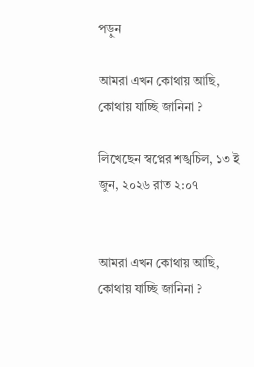পড়ুন

আমরা এখন কোথায় আছি, কোথায় যাচ্ছি জানিনা ?

লিখেছেন স্বপ্নের শঙ্খচিল, ১৩ ই জুন, ২০২৬ রাত ২:০৭


আমরা এখন কোথায় আছি, কোথায় যাচ্ছি জানিনা ?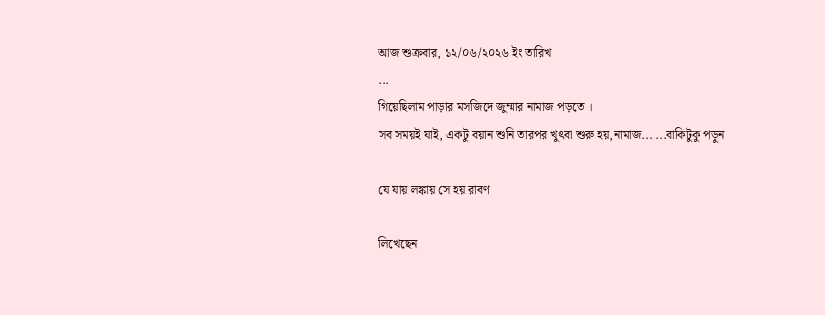আজ শুক্রবার, ১২/০৬/২০২৬ ইং তারিখ
...
গিয়েছিলাম পাড়ার মসজিদে জুম্মার নামাজ পড়তে ।
সব সময়ই যাই, একটু বয়ান শুনি তারপর খুৎবা শুরু হয়,নামাজ... ...বাকিটুকু পড়ুন

যে যায় লঙ্কায় সে হয় রাবণ

লিখেছেন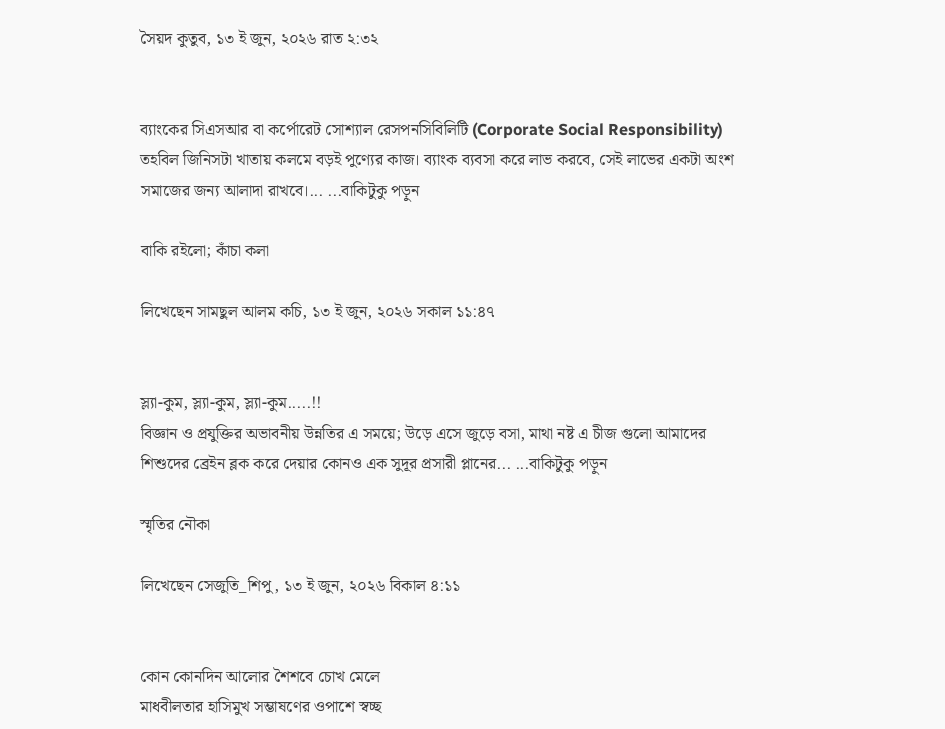সৈয়দ কুতুব, ১৩ ই জুন, ২০২৬ রাত ২:৩২


ব্যাংকের সিএসআর বা কর্পোরেট সোশ্যাল রেসপনসিবিলিটি (Corporate Social Responsibility) তহবিল জিনিসটা খাতায় কলমে বড়ই পুণ্যের কাজ। ব্যাংক ব্যবসা করে লাভ করবে, সেই লাভের একটা অংশ সমাজের জন্য আলাদা রাখবে।... ...বাকিটুকু পড়ুন

বাকি রইলো; কাঁচা কলা

লিখেছেন সামছুল আলম কচি, ১৩ ই জুন, ২০২৬ সকাল ১১:৪৭


স্ল্যা-কুম, স্ল্যা-কুম, স্ল্যা-কুম.....!!
বিজ্ঞান ও প্রযুক্তির অভাবনীয় উন্নতির এ সময়ে; উড়ে এসে জুড়ে বসা, মাথা নষ্ট এ চীজ গুলো আমাদের শিশুদের ব্রেইন ব্লক করে দেয়ার কোনও এক সুদূর প্রসারী প্লানের... ...বাকিটুকু পড়ুন

স্মৃতির নৌকা

লিখেছেন সেজুতি_শিপু, ১৩ ই জুন, ২০২৬ বিকাল ৪:১১


কোন কোনদিন আলোর শৈশবে চোখ মেলে
মাধবীলতার হাসিমুখ সম্ভাষণের ওপাশে স্বচ্ছ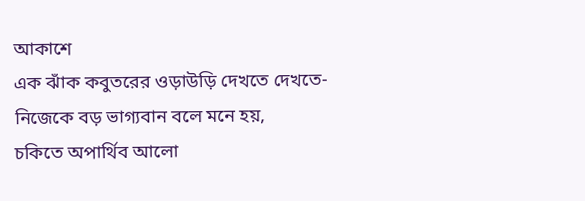আকাশে
এক ঝাঁক কবুতরের ওড়াউড়ি দেখতে দেখতে-
নিজেকে বড় ভাগ্যবান বলে মনে হয়,
চকিতে অপার্থিব আলো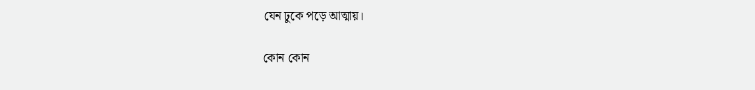যেন ঢুকে পড়ে আত্মায়।

কোন কোন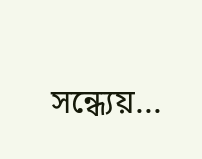সন্ধ‍্যেয়...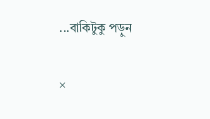...বাকিটুকু পড়ুন

×